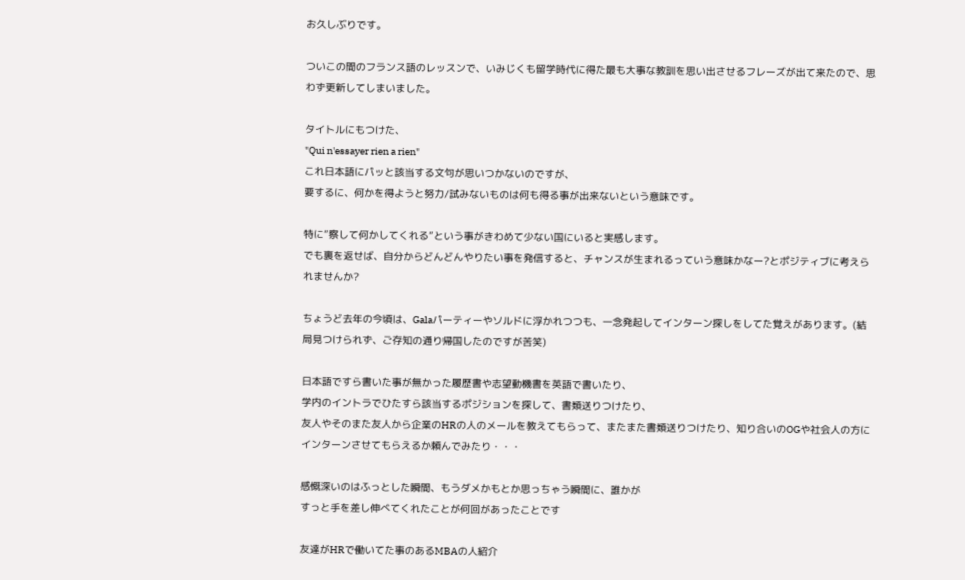お久しぶりです。

ついこの間のフランス語のレッスンで、いみじくも留学時代に得た最も大事な教訓を思い出させるフレーズが出て来たので、思わず更新してしまいました。

タイトルにもつけた、
"Qui n'essayer rien a rien"
これ日本語にパッと該当する文句が思いつかないのですが、
要するに、何かを得ようと努力/試みないものは何も得る事が出来ないという意味です。

特に”察して何かしてくれる”という事がきわめて少ない国にいると実感します。
でも裏を返せば、自分からどんどんやりたい事を発信すると、チャンスが生まれるっていう意味かなー?とポジティブに考えられませんか?

ちょうど去年の今頃は、Galaパーティーやソルドに浮かれつつも、一念発起してインターン探しをしてた覚えがあります。(結局見つけられず、ご存知の通り帰国したのですが苦笑)

日本語ですら書いた事が無かった履歴書や志望動機書を英語で書いたり、
学内のイントラでひたすら該当するポジションを探して、書類送りつけたり、
友人やそのまた友人から企業のHRの人のメールを教えてもらって、またまた書類送りつけたり、知り合いのOGや社会人の方にインターンさせてもらえるか頼んでみたり・・・

感慨深いのはふっとした瞬間、もうダメかもとか思っちゃう瞬間に、誰かが
すっと手を差し伸べてくれたことが何回があったことです

友達がHRで働いてた事のあるMBAの人紹介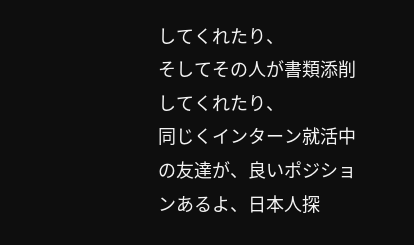してくれたり、
そしてその人が書類添削してくれたり、
同じくインターン就活中の友達が、良いポジションあるよ、日本人探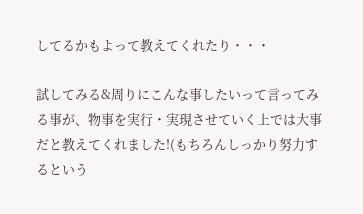してるかもよって教えてくれたり・・・

試してみる&周りにこんな事したいって言ってみる事が、物事を実行・実現させていく上では大事だと教えてくれました!(もちろんしっかり努力するという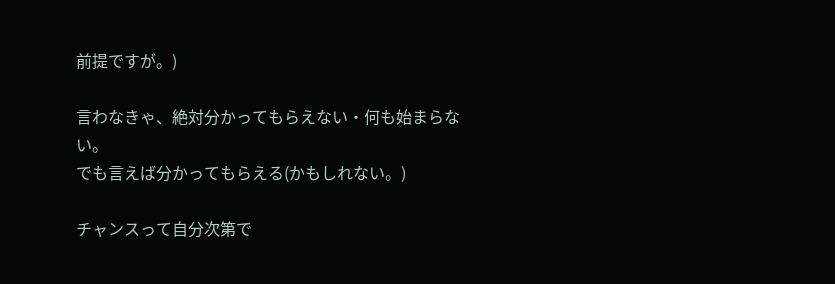前提ですが。)

言わなきゃ、絶対分かってもらえない・何も始まらない。
でも言えば分かってもらえる(かもしれない。)

チャンスって自分次第で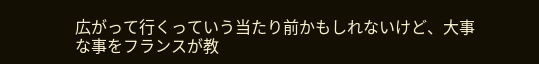広がって行くっていう当たり前かもしれないけど、大事な事をフランスが教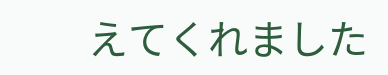えてくれました